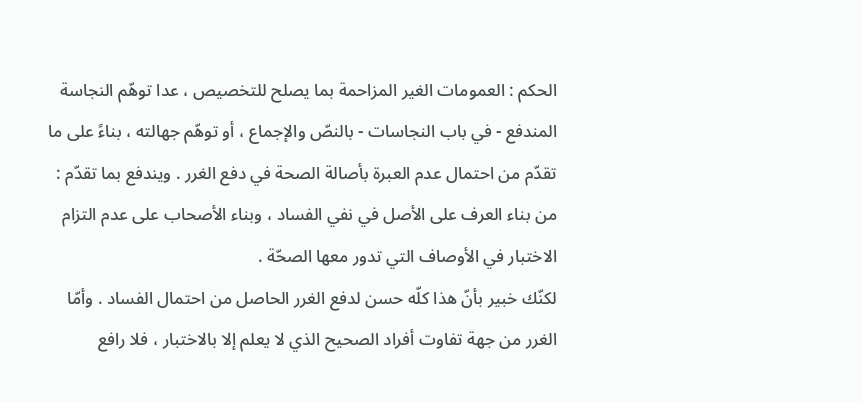الحكم : العمومات الغير المزاحمة بما يصلح للتخصيص ، عدا توهّم النجاسة المندفع - في باب النجاسات - بالنصّ والإجماع ، أو توهّم جهالته ، بناءً على ما تقدّم من احتمال عدم العبرة بأصالة الصحة في دفع الغرر . ويندفع بما تقدّم : من بناء العرف على الأصل في نفي الفساد ، وبناء الأصحاب على عدم التزام الاختبار في الأوصاف التي تدور معها الصحّة .
لكنّك خبير بأنّ هذا كلّه حسن لدفع الغرر الحاصل من احتمال الفساد . وأمّا الغرر من جهة تفاوت أفراد الصحيح الذي لا يعلم إلا بالاختبار ، فلا رافع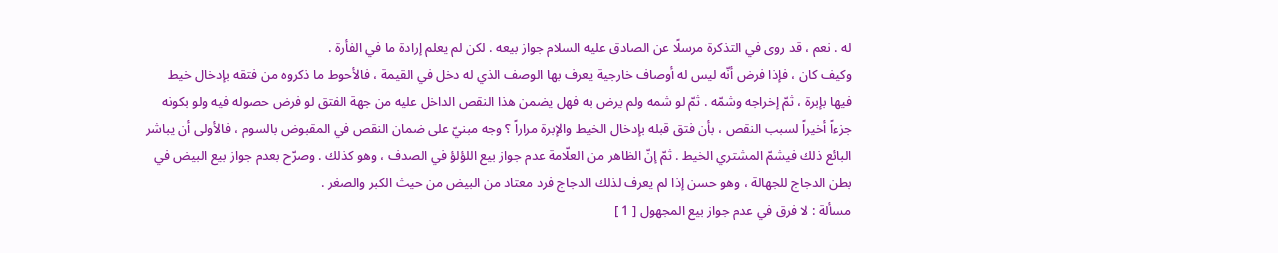له . نعم ، قد روى في التذكرة مرسلًا عن الصادق عليه السلام جواز بيعه . لكن لم يعلم إرادة ما في الفأرة .
وكيف كان ، فإذا فرض أنّه ليس له أوصاف خارجية يعرف بها الوصف الذي له دخل في القيمة ، فالأحوط ما ذكروه من فتقه بإدخال خيط فيها بإبرة ، ثمّ إخراجه وشمّه . ثمّ لو شمه ولم يرض به فهل يضمن هذا النقص الداخل عليه من جهة الفتق لو فرض حصوله فيه ولو بكونه جزءاً أخيراً لسبب النقص ، بأن فتق قبله بإدخال الخيط والإبرة مراراً ؟ وجه مبنيّ على ضمان النقص في المقبوض بالسوم ، فالأولى أن يباشر البائع ذلك فيشمّ المشتري الخيط . ثمّ إنّ الظاهر من العلّامة عدم جواز بيع اللؤلؤ في الصدف ، وهو كذلك . وصرّح بعدم جواز بيع البيض في بطن الدجاج للجهالة ، وهو حسن إذا لم يعرف لذلك الدجاج فرد معتاد من البيض من حيث الكبر والصغر .
مسألة : لا فرق في عدم جواز بيع المجهول [ 1 ]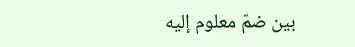بين ضمّ معلوم إليه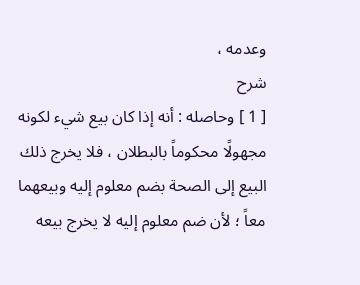وعدمه ،
شرح
[ 1 ] وحاصله : أنه إذا كان بيع شيء لكونه مجهولًا محكوماً بالبطلان ، فلا يخرج ذلك البيع إلى الصحة بضم معلوم إليه وبيعهما معاً ؛ لأن ضم معلوم إليه لا يخرج بيعه